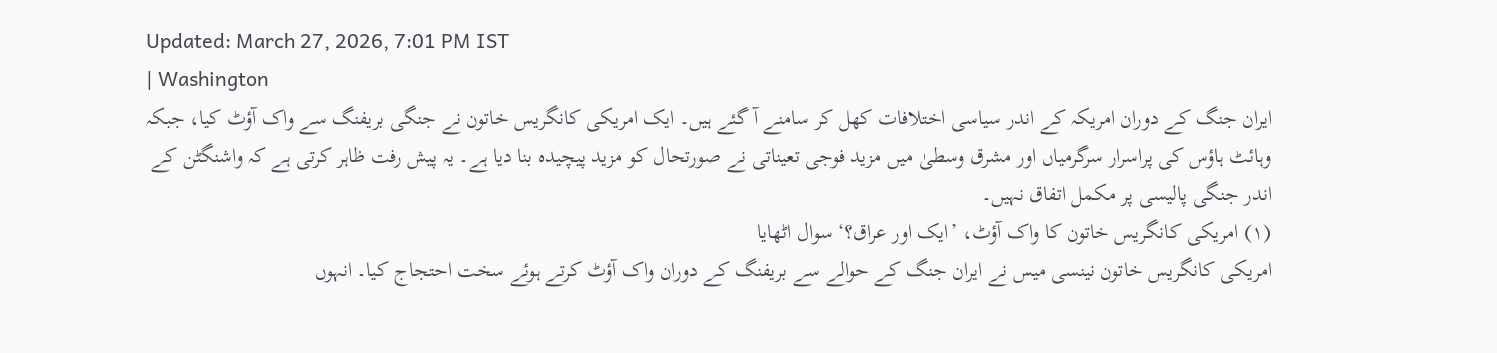Updated: March 27, 2026, 7:01 PM IST
| Washington
ایران جنگ کے دوران امریکہ کے اندر سیاسی اختلافات کھل کر سامنے آ گئے ہیں۔ ایک امریکی کانگریس خاتون نے جنگی بریفنگ سے واک آؤٹ کیا، جبکہ وہائٹ ہاؤس کی پراسرار سرگرمیاں اور مشرق وسطیٰ میں مزید فوجی تعیناتی نے صورتحال کو مزید پیچیدہ بنا دیا ہے۔ یہ پیش رفت ظاہر کرتی ہے کہ واشنگٹن کے اندر جنگی پالیسی پر مکمل اتفاق نہیں۔
(۱) امریکی کانگریس خاتون کا واک آؤٹ، ’ایک اور عراق؟‘ سوال اٹھایا
امریکی کانگریس خاتون نینسی میس نے ایران جنگ کے حوالے سے بریفنگ کے دوران واک آؤٹ کرتے ہوئے سخت احتجاج کیا۔ انہوں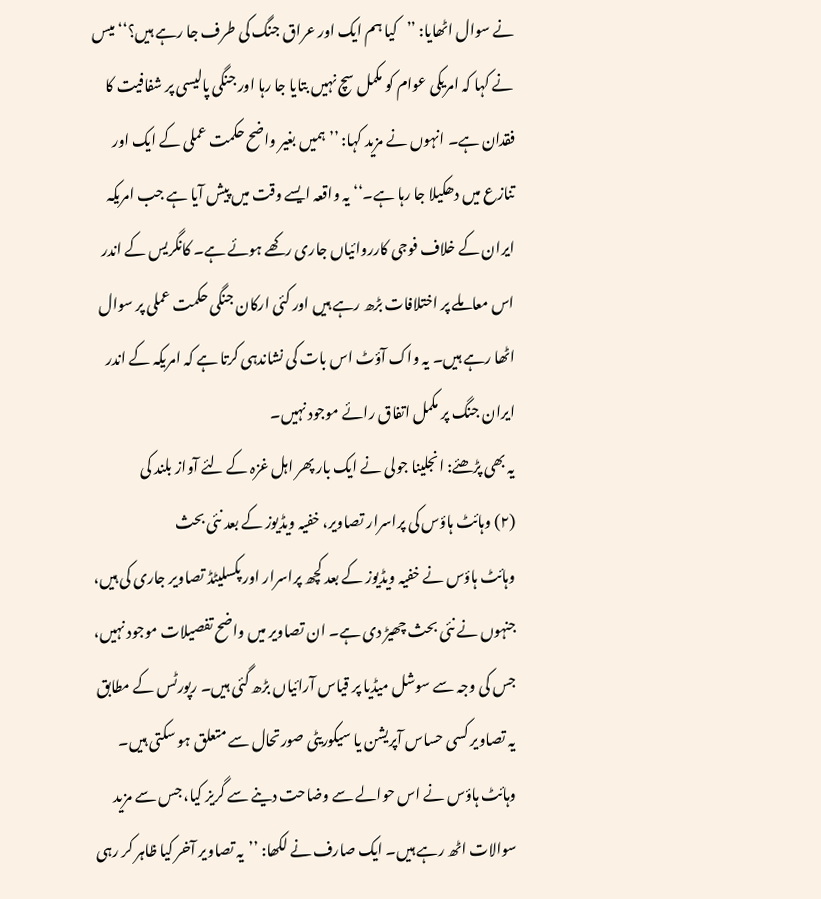نے سوال اٹھایا: ’’کیا ہم ایک اور عراق جنگ کی طرف جا رہے ہیں؟‘‘ میس نے کہا کہ امریکی عوام کو مکمل سچ نہیں بتایا جا رہا اور جنگی پالیسی پر شفافیت کا فقدان ہے۔ انہوں نے مزید کہا: ’’ہمیں بغیر واضح حکمت عملی کے ایک اور تنازع میں دھکیلا جا رہا ہے۔‘‘ یہ واقعہ ایسے وقت میں پیش آیا ہے جب امریکہ ایران کے خلاف فوجی کارروائیاں جاری رکھے ہوئے ہے۔ کانگریس کے اندر اس معاملے پر اختلافات بڑھ رہے ہیں اور کئی ارکان جنگی حکمت عملی پر سوال اٹھا رہے ہیں۔ یہ واک آؤٹ اس بات کی نشاندہی کرتا ہے کہ امریکہ کے اندر ایران جنگ پر مکمل اتفاق رائے موجود نہیں۔
یہ بھی پڑھئے: انجلینا جولی نے ایک بار پھر اہل غزہ کے لئے آواز بلند کی
(۲) وہائٹ ہاؤس کی پراسرار تصاویر، خفیہ ویڈیوز کے بعد نئی بحث
وہائٹ ہاؤس نے خفیہ ویڈیوز کے بعد کچھ پراسرار اور پکسلیٹڈ تصاویر جاری کی ہیں، جنہوں نے نئی بحث چھیڑ دی ہے۔ ان تصاویر میں واضح تفصیلات موجود نہیں، جس کی وجہ سے سوشل میڈیا پر قیاس آرائیاں بڑھ گئی ہیں۔ رپورٹس کے مطابق یہ تصاویر کسی حساس آپریشن یا سیکوریٹی صورتحال سے متعلق ہو سکتی ہیں۔ وہائٹ ہاؤس نے اس حوالے سے وضاحت دینے سے گریز کیا، جس سے مزید سوالات اٹھ رہے ہیں۔ ایک صارف نے لکھا: ’’یہ تصاویر آخر کیا ظاہر کر رہی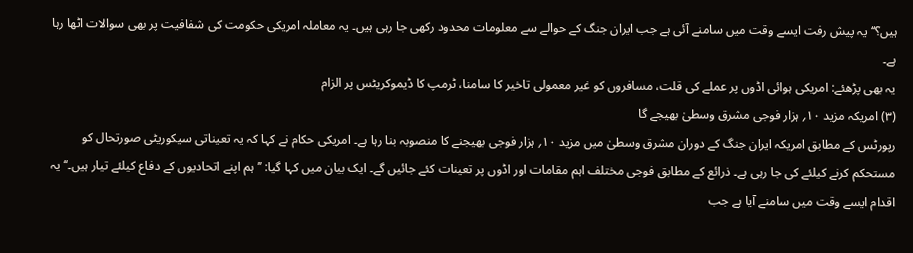ہیں؟‘‘ یہ پیش رفت ایسے وقت میں سامنے آئی ہے جب ایران جنگ کے حوالے سے معلومات محدود رکھی جا رہی ہیں۔ یہ معاملہ امریکی حکومت کی شفافیت پر بھی سوالات اٹھا رہا ہے۔
یہ بھی پڑھئے: امریکی ہوائی اڈوں پر عملے کی قلت، مسافروں کو غیر معمولی تاخیر کا سامنا، ٹرمپ کا ڈیموکریٹس پر الزام
(۳) امریکہ مزید ۱۰؍ ہزار فوجی مشرق وسطیٰ بھیجے گا
رپورٹس کے مطابق امریکہ ایران جنگ کے دوران مشرق وسطیٰ میں مزید ۱۰؍ ہزار فوجی بھیجنے کا منصوبہ بنا رہا ہے۔ امریکی حکام نے کہا کہ یہ تعیناتی سیکوریٹی صورتحال کو مستحکم کرنے کیلئے کی جا رہی ہے۔ ذرائع کے مطابق فوجی مختلف اہم مقامات اور اڈوں پر تعینات کئے جائیں گے۔ ایک بیان میں کہا گیا: ’’ہم اپنے اتحادیوں کے دفاع کیلئے تیار ہیں۔‘‘ یہ اقدام ایسے وقت میں سامنے آیا ہے جب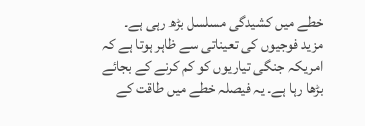خطے میں کشیدگی مسلسل بڑھ رہی ہے۔ مزید فوجیوں کی تعیناتی سے ظاہر ہوتا ہے کہ امریکہ جنگی تیاریوں کو کم کرنے کے بجائے بڑھا رہا ہے۔ یہ فیصلہ خطے میں طاقت کے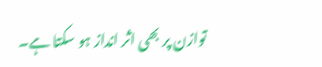توازن پر بھی اثر انداز ہو سکتا ہے۔